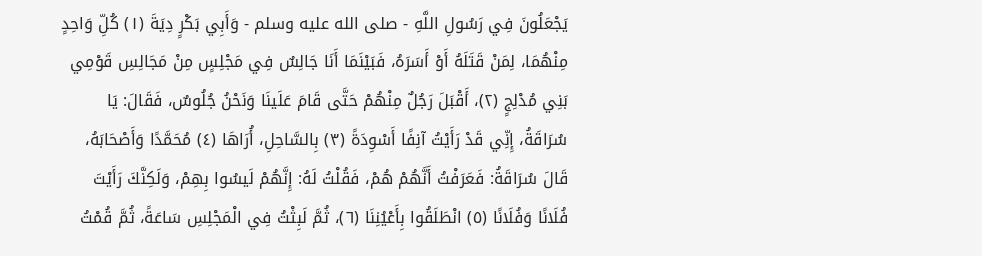يَجْعَلُونَ فِي رَسُولِ اللَّهِ - صلى الله عليه وسلم - وَأَبِي بَكْرٍ دِيَةَ (١) كُلِّ وَاحِدٍ مِنْهُمَا، لِمَنْ قَتَلَهُ أَوْ أَسَرَهُ، فَبَيْنَمَا أَنَا جَالِسٌ فِي مَجْلِسٍ مِنْ مَجَالِسِ قَوْمِي بَنِي مُدْلِجٍ (٢)، أَقْبَلَ رَجُلٌ مِنْهُمْ حَتَّى قَامَ عَلَينَا وَنَحْنُ جُلُوسٌ، فَقَالَ: يَا سُرَاقَةُ، إِنِّي قَدْ رَأَيْتُ آنِفًا أَسْوِدَةً (٣) بِالسَّاحِلِ، أُرَاهَا (٤) مُحَمَّدًا وَأَصْحَابَهُ، قَالَ سُرَاقَةُ: فَعَرَفْتُ أَنَّهُمْ هُمْ، فَقُلْتُ لَهُ: إِنَّهُمْ لَيسُوا بِهِمْ، وَلَكِنَّكَ رَأَيْتَ فُلَانًا وَفُلَانًا (٥) انْطَلَقُوا بِأَعْيُنِنَا (٦)، ثُمَّ لَبِثْتُ فِي الْمَجْلِسِ سَاعَةً، ثُمَّ قُمْتُ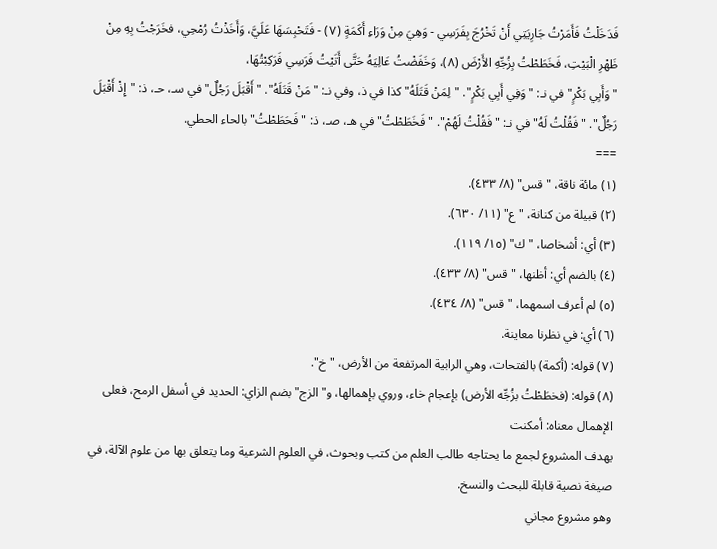فَدَخَلْتُ فَأَمَرْتُ جَارِيَتِي أَنْ تَخْرُجَ بِفَرَسِي - وَهِيَ مِنْ وَرَاءِ أَكَمَةٍ (٧) - فَتَحْبِسَهَا عَلَيَّ، وَأَخَذْتُ رُمْحِي، فخَرَجْتُ بِهِ مِنْ ظَهْرِ الْبَيْتِ، فَخَطَطْتُ بِزُجِّهِ الأَرْضَ (٨)، وَخَفَضْتُ عَالِيَهُ حَتَّى أَتَيْتُ فَرَسِي فَرَكِبْتُهَا،
"وَأَبِي بَكْرٍ" في نـ: "وَفِي أَبِي بَكْرٍ". "لِمَنْ قَتَلَهُ" كذا في ذ، وفي نـ: "مَنْ قَتَلَهُ". "أَقْبَلَ رَجُلٌ" في سـ، حـ، ذ: "إِذْ أَقْبَلَ رَجُلٌ". "فَقُلْتُ لَهُ" في نـ: "فَقُلْتُ لَهُمْ". "فَخَطَطْتُ" في هـ، صـ، ذ: "فَحَطَطْتُ" بالحاء الحطي.
===
(١) مائة ناقة، "قس" (٨/ ٤٣٣).
(٢) قبيلة من كنانة، "ع" (١١/ ٦٣٠).
(٣) أي: أشخاصا، "ك" (١٥/ ١١٩).
(٤) بالضم أي: أظنها، "قس" (٨/ ٤٣٣).
(٥) لم أعرف اسمهما، "قس" (٨/ ٤٣٤).
(٦) أي: في نظرنا معاينة.
(٧) قوله: (أكمة) بالفتحات، وهي الرابية المرتفعة من الأرض، "خ".
(٨) قوله: (فخطَطْتُ بزُجِّه الأرض) بإعجام خاء، وروي بإهمالها، و"الزج" بضم الزاي: الحديد في أسفل الرمح، فعلى الإهمال معناه: أمكنت
يهدف المشروع لجمع ما يحتاجه طالب العلم من كتب وبحوث، في العلوم الشرعية وما يتعلق بها من علوم الآلة، في صيغة نصية قابلة للبحث والنسخ.
وهو مشروع مجاني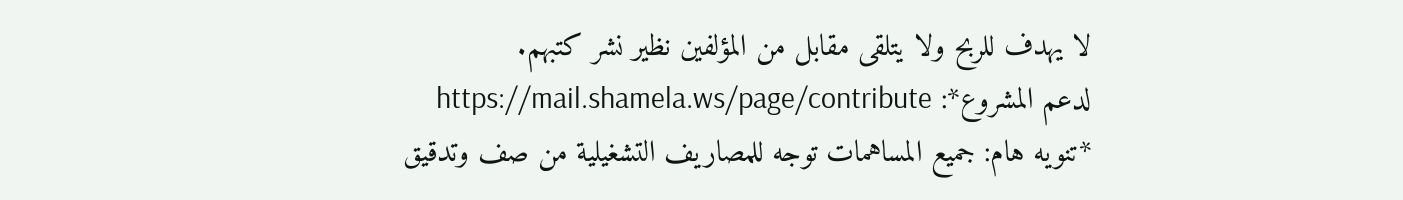لا يهدف للربح ولا يتلقى مقابل من المؤلفين نظير نشر كتبهم.
لدعم المشروع*: https://mail.shamela.ws/page/contribute
*تنويه هام: جميع المساهمات توجه للمصاريف التشغيلية من صف وتدقيق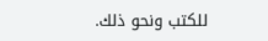للكتب ونحو ذلك.